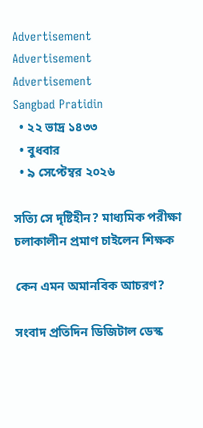Advertisement
Advertisement
Advertisement
Sangbad Pratidin
  • ২২ ভাদ্র ১৪৩৩
  • বুধবার
  • ৯ সেপ্টেম্বর ২০২৬

সত্যি সে দৃষ্টিহীন? মাধ্যমিক পরীক্ষা চলাকালীন প্রমাণ চাইলেন শিক্ষক

কেন এমন অমানবিক আচরণ?

সংবাদ প্রতিদিন ডিজিটাল ডেস্ক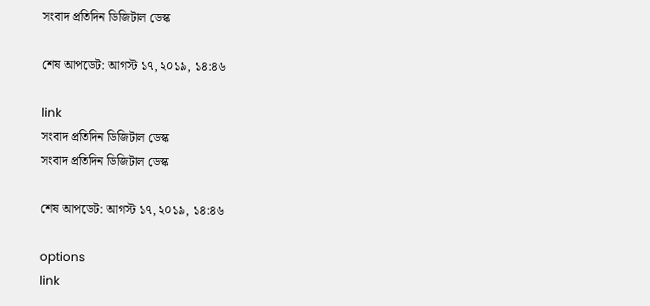সংবাদ প্রতিদিন ডিজিটাল ডেস্ক

শেষ আপডেট: আগস্ট ১৭, ২০১৯, ১৪:৪৬

link
সংবাদ প্রতিদিন ডিজিটাল ডেস্ক
সংবাদ প্রতিদিন ডিজিটাল ডেস্ক

শেষ আপডেট: আগস্ট ১৭, ২০১৯, ১৪:৪৬

options
link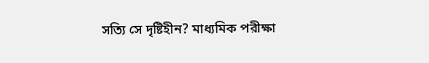সত্যি সে দৃষ্টিহীন? মাধ্যমিক পরীক্ষা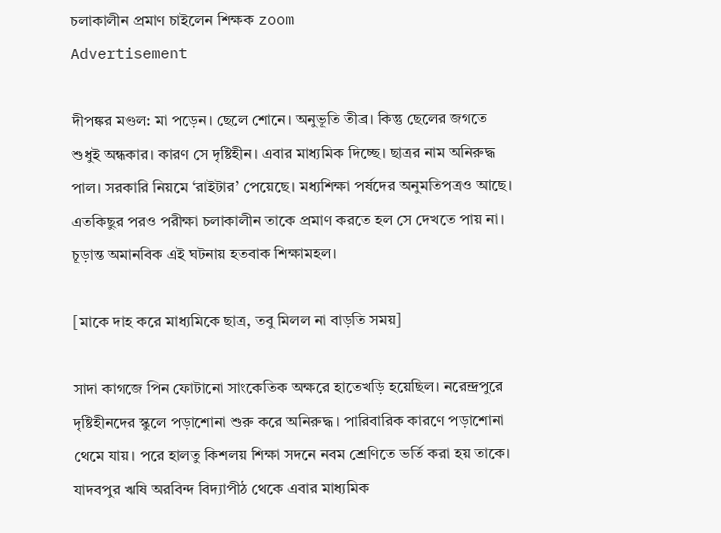চলাকালীন প্রমাণ চাইলেন শিক্ষক zoom
Advertisement

দীপঙ্কর মণ্ডল: মা পড়েন। ছেলে শোনে। অনুভূতি তীব্র। কিন্তু ছেলের জগতে শুধুই অন্ধকার। কারণ সে দৃষ্টিহীন। এবার মাধ্যমিক দিচ্ছে। ছাত্রর নাম অনিরুদ্ধ পাল। সরকারি নিয়মে ‘রাইটার’ পেয়েছে। মধ্যশিক্ষা পর্ষদের অনুমতিপত্রও আছে। এতকিছুর পরও পরীক্ষা চলাকালীন তাকে প্রমাণ করতে হল সে দেখতে পায় না। চূড়ান্ত অমানবিক এই ঘটনায় হতবাক শিক্ষামহল।

[মাকে দাহ করে মাধ্যমিকে ছাত্র, তবু মিলল না বাড়তি সময়]

সাদা কাগজে পিন ফোটানো সাংকেতিক অক্ষরে হাতেখড়ি হয়েছিল। নরেন্দ্রপুরে দৃষ্টিহীনদের স্কুলে পড়াশোনা শুরু করে অনিরুদ্ধ। পারিবারিক কারণে পড়াশোনা থেমে যায়। পরে হালতু কিশলয় শিক্ষা সদনে নবম শ্রেণিতে ভর্তি করা হয় তাকে। যাদবপুর ঋষি অরবিন্দ বিদ্যাপীঠ থেকে এবার মাধ্যমিক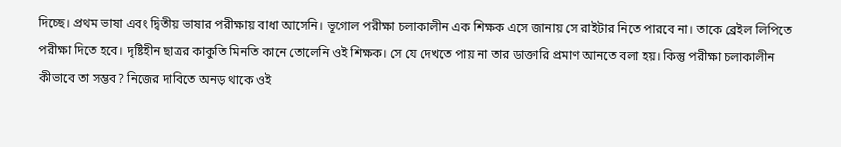দিচ্ছে। প্রথম ভাষা এবং দ্বিতীয় ভাষার পরীক্ষায় বাধা আসেনি। ভূগোল পরীক্ষা চলাকালীন এক শিক্ষক এসে জানায় সে রাইটার নিতে পারবে না। তাকে ব্রেইল লিপিতে পরীক্ষা দিতে হবে। দৃষ্টিহীন ছাত্রর কাকুতি মিনতি কানে তোলেনি ওই শিক্ষক। সে যে দেখতে পায় না তার ডাক্তারি প্রমাণ আনতে বলা হয়। কিন্তু পরীক্ষা চলাকালীন কীভাবে তা সম্ভব? নিজের দাবিতে অনড় থাকে ওই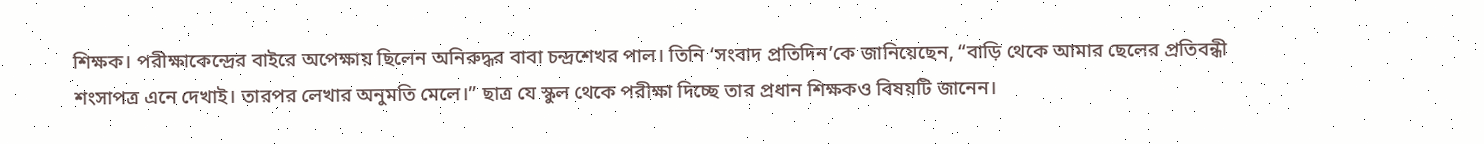শিক্ষক। পরীক্ষাকেন্দ্রের বাইরে অপেক্ষায় ছিলেন অনিরুদ্ধর বাবা চন্দ্রশেখর পাল। তিনি ‘সংবাদ প্রতিদিন’কে জানিয়েছেন, “বাড়ি থেকে আমার ছেলের প্রতিবন্ধী শংসাপত্র এনে দেখাই। তারপর লেখার অনুমতি মেলে।” ছাত্র যে স্কুল থেকে পরীক্ষা দিচ্ছে তার প্রধান শিক্ষকও বিষয়টি জানেন।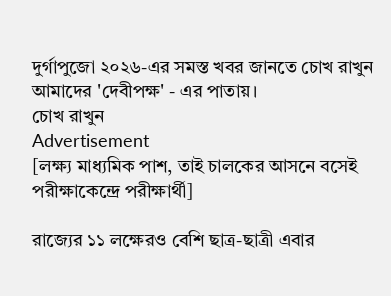দুর্গাপুজো ২০২৬-এর সমস্ত খবর জানতে চোখ রাখুন আমাদের 'দেবীপক্ষ' - এর পাতায়।
চোখ রাখুন
Advertisement
[লক্ষ্য মাধ্যমিক পাশ, তাই চালকের আসনে বসেই পরীক্ষাকেন্দ্রে পরীক্ষার্থী]

রাজ্যের ১১ লক্ষেরও বেশি ছাত্র-ছাত্রী এবার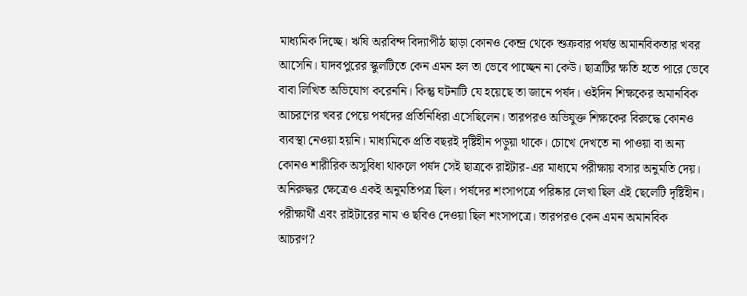মাধ্যমিক দিচ্ছে। ঋষি অরবিন্দ বিদ্যাপীঠ ছাড়া কোনও কেন্দ্র থেকে শুক্রবার পর্যন্ত অমানবিকতার খবর আসেনি। যাদবপুরের স্কুলটিতে কেন এমন হল তা ভেবে পাচ্ছেন না কেউ। ছাত্রটির ক্ষতি হতে পারে ভেবে বাবা লিখিত অভিযোগ করেননি। কিন্তু ঘটনাটি যে হয়েছে তা জানে পর্ষদ। ওইদিন শিক্ষকের অমানবিক আচরণের খবর পেয়ে পর্ষদের প্রতিনিধিরা এসেছিলেন। তারপরও অভিযুক্ত শিক্ষকের বিরুদ্ধে কোনও ব্যবস্থা নেওয়া হয়নি। মাধ্যমিকে প্রতি বছরই দৃষ্টিহীন পড়ুয়া থাকে। চোখে দেখতে না পাওয়া বা অন্য কোনও শারীরিক অসুবিধা থাকলে পর্ষদ সেই ছাত্রকে রাইটার-এর মাধ্যমে পরীক্ষায় বসার অনুমতি দেয়। অনিরুদ্ধর ক্ষেত্রেও একই অনুমতিপত্র ছিল। পর্ষদের শংসাপত্রে পরিষ্কার লেখা ছিল এই ছেলেটি দৃষ্টিহীন। পরীক্ষার্থী এবং রাইটারের নাম ও ছবিও দেওয়া ছিল শংসাপত্রে। তারপরও কেন এমন অমানবিক আচরণ?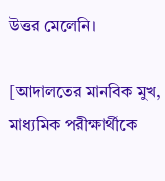উত্তর মেলেনি।

[আদালতের মানবিক মুখ, মাধ্যমিক পরীক্ষার্থীকে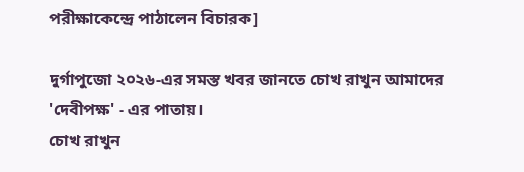পরীক্ষাকেন্দ্রে পাঠালেন বিচারক]

দুর্গাপুজো ২০২৬-এর সমস্ত খবর জানতে চোখ রাখুন আমাদের 'দেবীপক্ষ' - এর পাতায়।
চোখ রাখুন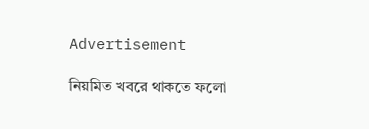Advertisement

নিয়মিত খবরে থাকতে ফলো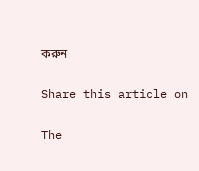করুন

Share this article on

The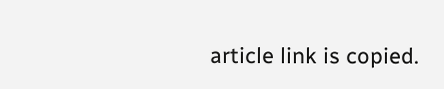article link is copied.